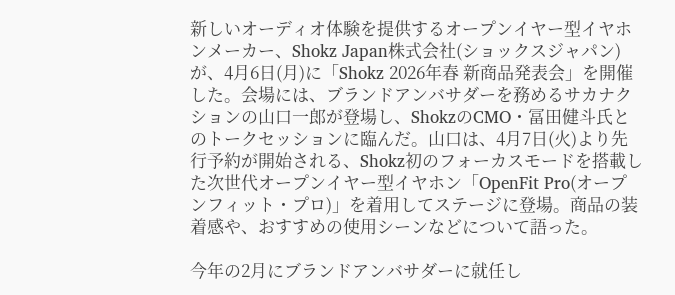新しいオーディオ体験を提供するオープンイヤー型イヤホンメーカー、Shokz Japan株式会社(ショックスジャパン)が、4月6日(月)に「Shokz 2026年春 新商品発表会」を開催した。会場には、ブランドアンバサダーを務めるサカナクションの山口一郎が登場し、ShokzのCMO・冨田健斗氏とのトークセッションに臨んだ。山口は、4月7日(火)より先行予約が開始される、Shokz初のフォーカスモードを搭載した次世代オープンイヤー型イヤホン「OpenFit Pro(オープンフィット・プロ)」を着用してステージに登場。商品の装着感や、おすすめの使用シーンなどについて語った。

今年の2月にブランドアンバサダーに就任し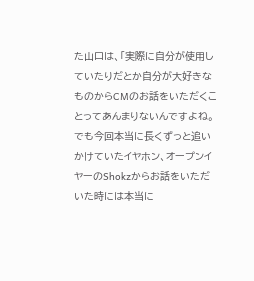た山口は、「実際に自分が使用していたりだとか自分が大好きなものからCMのお話をいただくことってあんまりないんですよね。でも今回本当に長くずっと追いかけていたイヤホン、オープンイヤーのShokzからお話をいただいた時には本当に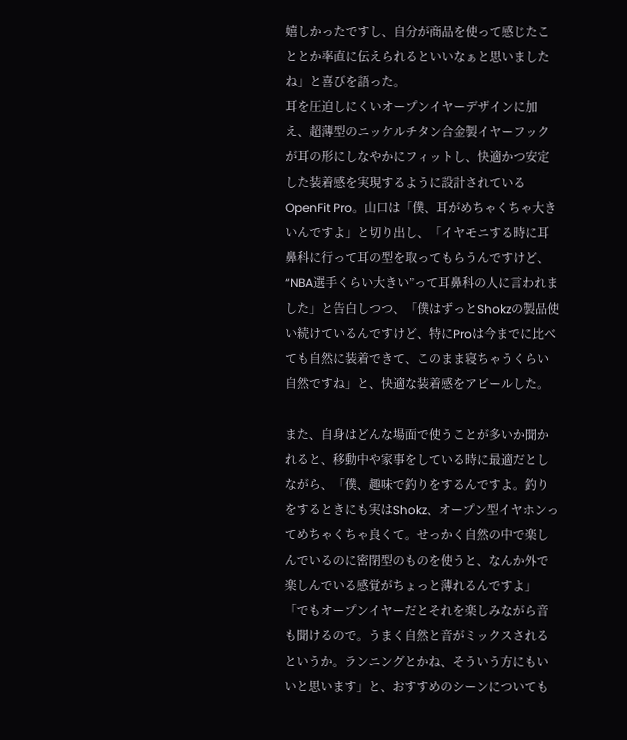嬉しかったですし、自分が商品を使って感じたこととか率直に伝えられるといいなぁと思いましたね」と喜びを語った。
耳を圧迫しにくいオープンイヤーデザインに加え、超薄型のニッケルチタン合金製イヤーフックが耳の形にしなやかにフィットし、快適かつ安定した装着感を実現するように設計されているOpenFit Pro。山口は「僕、耳がめちゃくちゃ大きいんですよ」と切り出し、「イヤモニする時に耳鼻科に行って耳の型を取ってもらうんですけど、“NBA選手くらい大きい”って耳鼻科の人に言われました」と告白しつつ、「僕はずっとShokzの製品使い続けているんですけど、特にProは今までに比べても自然に装着できて、このまま寝ちゃうくらい自然ですね」と、快適な装着感をアピールした。

また、自身はどんな場面で使うことが多いか聞かれると、移動中や家事をしている時に最適だとしながら、「僕、趣味で釣りをするんですよ。釣りをするときにも実はShokz、オープン型イヤホンってめちゃくちゃ良くて。せっかく自然の中で楽しんでいるのに密閉型のものを使うと、なんか外で楽しんでいる感覚がちょっと薄れるんですよ」「でもオープンイヤーだとそれを楽しみながら音も聞けるので。うまく自然と音がミックスされるというか。ランニングとかね、そういう方にもいいと思います」と、おすすめのシーンについても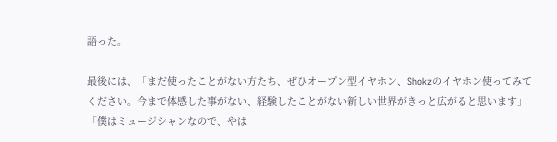語った。

最後には、「まだ使ったことがない方たち、ぜひオープン型イヤホン、Shokzのイヤホン使ってみてください。今まで体感した事がない、経験したことがない新しい世界がきっと広がると思います」「僕はミュージシャンなので、やは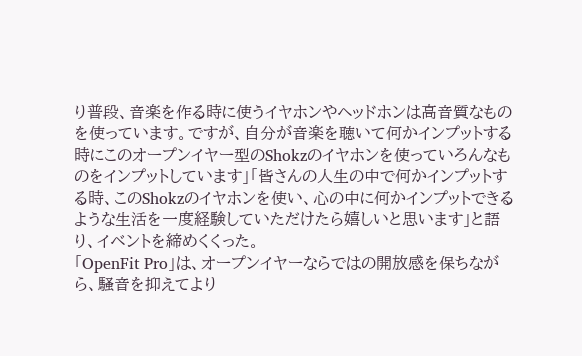り普段、音楽を作る時に使うイヤホンやヘッドホンは高音質なものを使っています。ですが、自分が音楽を聴いて何かインプットする時にこのオープンイヤー型のShokzのイヤホンを使っていろんなものをインプットしています」「皆さんの人生の中で何かインプットする時、このShokzのイヤホンを使い、心の中に何かインプットできるような生活を一度経験していただけたら嬉しいと思います」と語り、イベントを締めくくった。
「OpenFit Pro」は、オープンイヤーならではの開放感を保ちながら、騒音を抑えてより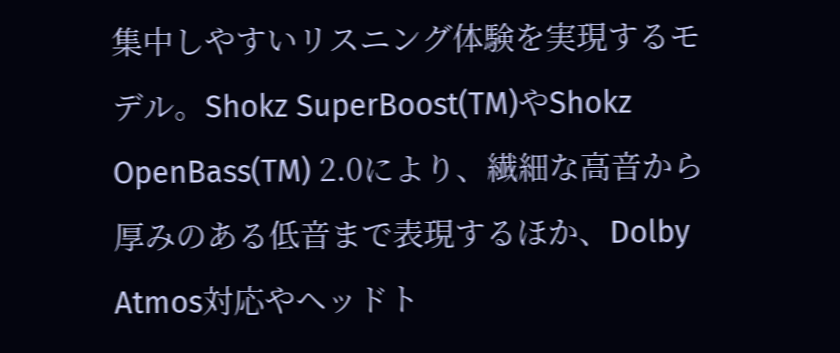集中しやすいリスニング体験を実現するモデル。Shokz SuperBoost(TM)やShokz OpenBass(TM) 2.0により、繊細な高音から厚みのある低音まで表現するほか、Dolby Atmos対応やヘッドト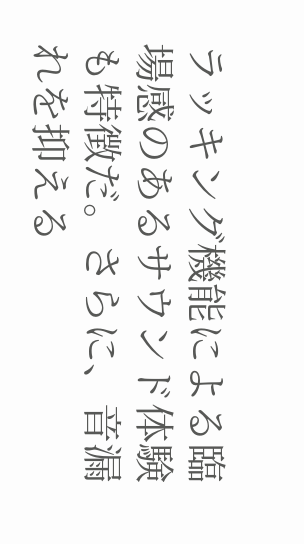ラッキング機能による臨場感のあるサウンド体験も特徴だ。さらに、音漏れを抑える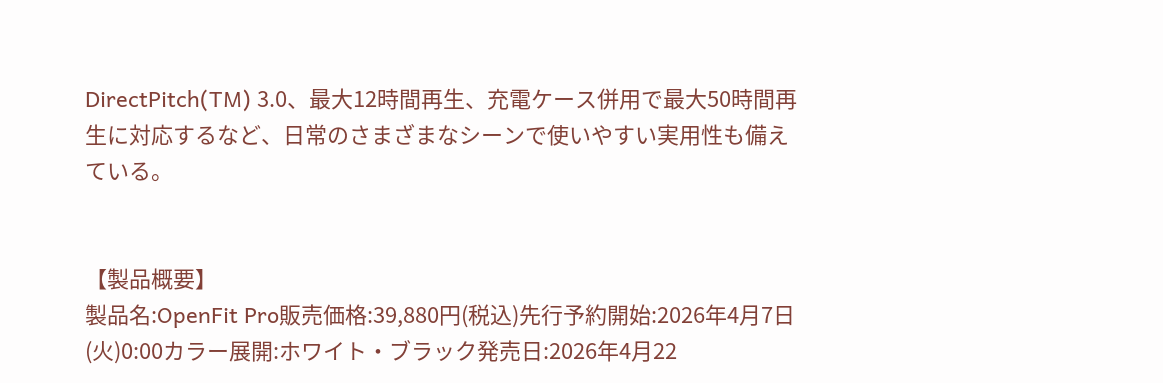DirectPitch(TM) 3.0、最大12時間再生、充電ケース併用で最大50時間再生に対応するなど、日常のさまざまなシーンで使いやすい実用性も備えている。


【製品概要】
製品名:OpenFit Pro販売価格:39,880円(税込)先行予約開始:2026年4月7日(火)0:00カラー展開:ホワイト・ブラック発売日:2026年4月22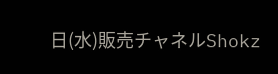日(水)販売チャネルShokz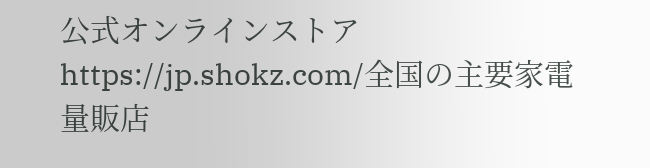公式オンラインストアhttps://jp.shokz.com/全国の主要家電量販店